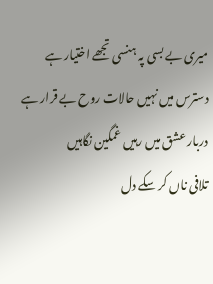میری بے بسی پہ ہنسی تجھے اختیار ہے
دسترس میں نہیں حالات روح بے قرار ہے
دربار عشق میں رہیں غمگین نگاہیں
تلافی ناں کر سکے دل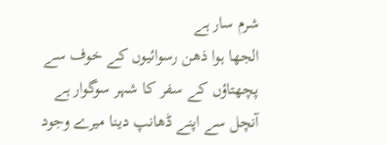شرم سار ہے
الجھا ہوا ذھن رسوائیوں کے خوف سے
پچھتاؤں کے سفر کا شہر سوگوار ہے
آنچل سے اپنے ڈھانپ دینا میرے وجود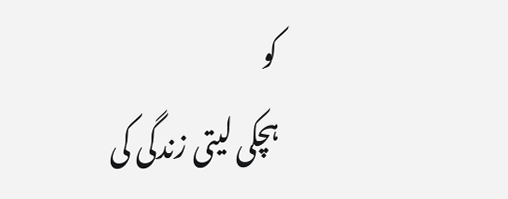کو
ہچکی لیتی زندگی کی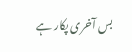بس آخری پکار ہے